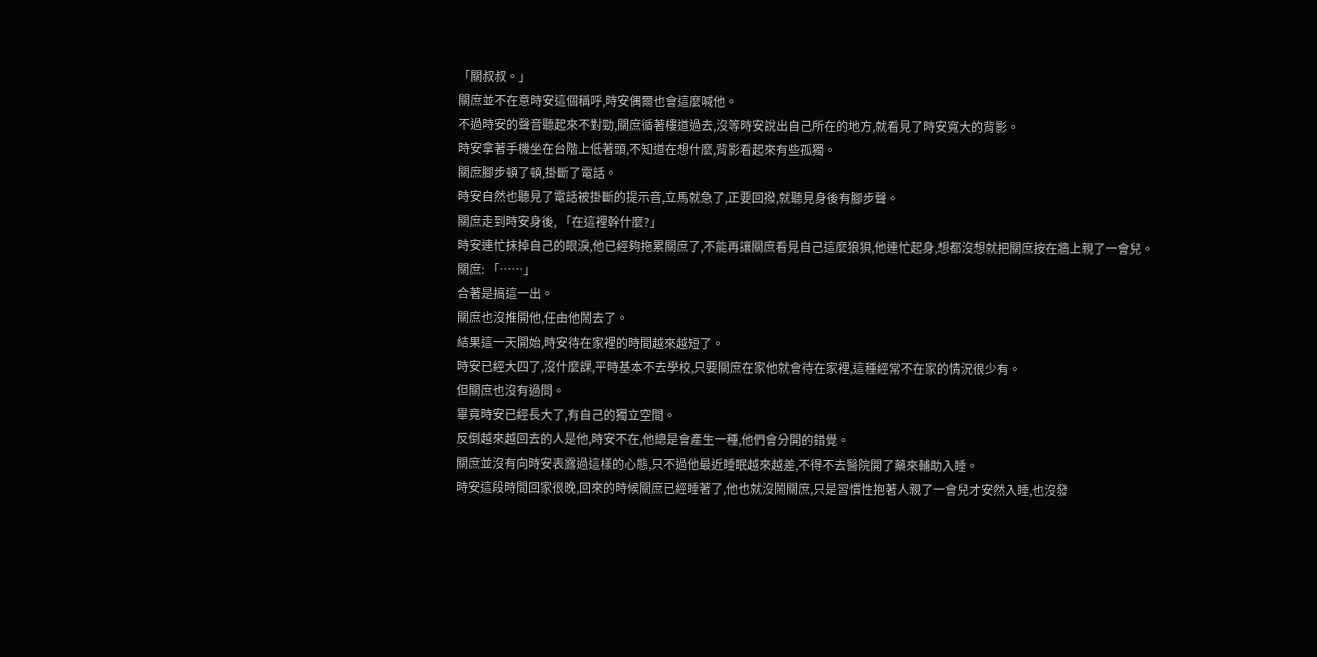「關叔叔。」
關庶並不在意時安這個稱呼,時安偶爾也會這麼喊他。
不過時安的聲音聽起來不對勁,關庶循著樓道過去,沒等時安說出自己所在的地方,就看見了時安寬大的背影。
時安拿著手機坐在台階上低著頭,不知道在想什麼,背影看起來有些孤獨。
關庶腳步頓了頓,掛斷了電話。
時安自然也聽見了電話被掛斷的提示音,立馬就急了,正要回撥,就聽見身後有腳步聲。
關庶走到時安身後, 「在這裡幹什麼?」
時安連忙抹掉自己的眼淚,他已經夠拖累關庶了,不能再讓關庶看見自己這麼狼狽,他連忙起身,想都沒想就把關庶按在牆上親了一會兒。
關庶: 「……」
合著是搞這一出。
關庶也沒推開他,任由他鬧去了。
結果這一天開始,時安待在家裡的時間越來越短了。
時安已經大四了,沒什麼課,平時基本不去學校,只要關庶在家他就會待在家裡,這種經常不在家的情況很少有。
但關庶也沒有過問。
畢竟時安已經長大了,有自己的獨立空間。
反倒越來越回去的人是他,時安不在,他總是會產生一種,他們會分開的錯覺。
關庶並沒有向時安表露過這樣的心態,只不過他最近睡眠越來越差,不得不去醫院開了藥來輔助入睡。
時安這段時間回家很晚,回來的時候關庶已經睡著了,他也就沒鬧關庶,只是習慣性抱著人親了一會兒才安然入睡,也沒發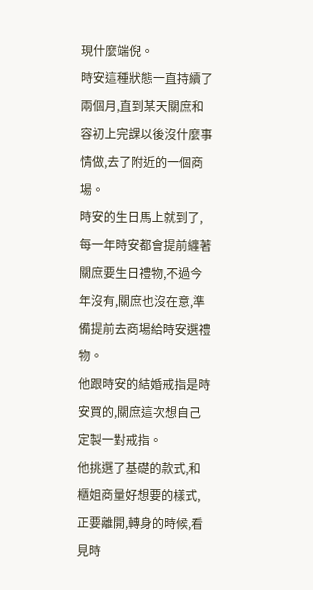現什麼端倪。
時安這種狀態一直持續了兩個月,直到某天關庶和容初上完課以後沒什麼事情做,去了附近的一個商場。
時安的生日馬上就到了,每一年時安都會提前纏著關庶要生日禮物,不過今年沒有,關庶也沒在意,準備提前去商場給時安選禮物。
他跟時安的結婚戒指是時安買的,關庶這次想自己定製一對戒指。
他挑選了基礎的款式,和櫃姐商量好想要的樣式,正要離開,轉身的時候,看見時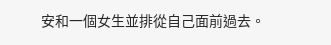安和一個女生並排從自己面前過去。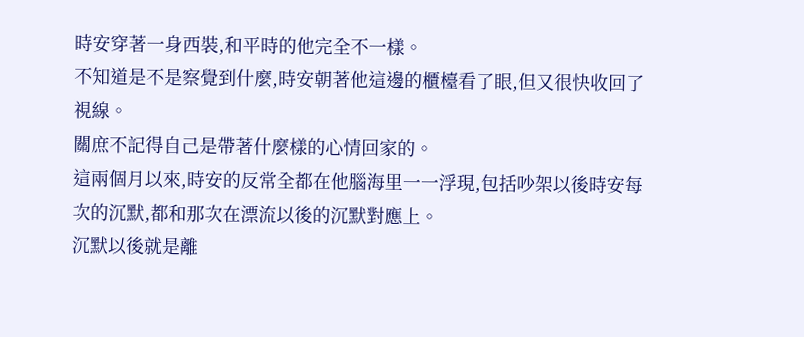時安穿著一身西裝,和平時的他完全不一樣。
不知道是不是察覺到什麼,時安朝著他這邊的櫃檯看了眼,但又很快收回了視線。
關庶不記得自己是帶著什麼樣的心情回家的。
這兩個月以來,時安的反常全都在他腦海里一一浮現,包括吵架以後時安每次的沉默,都和那次在漂流以後的沉默對應上。
沉默以後就是離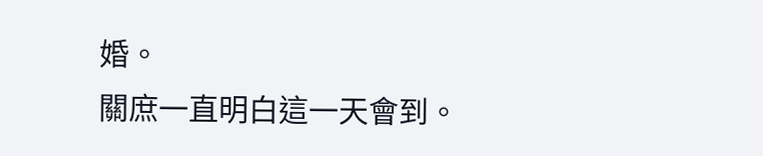婚。
關庶一直明白這一天會到。